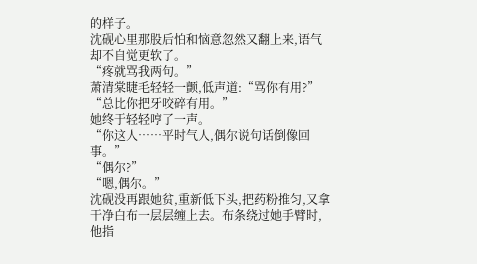的样子。
沈砚心里那股后怕和恼意忽然又翻上来,语气却不自觉更软了。
“疼就骂我两句。”
萧清棠睫毛轻轻一颤,低声道:“骂你有用?”
“总比你把牙咬碎有用。”
她终于轻轻哼了一声。
“你这人……平时气人,偶尔说句话倒像回事。”
“偶尔?”
“嗯,偶尔。”
沈砚没再跟她贫,重新低下头,把药粉推匀,又拿干净白布一层层缠上去。布条绕过她手臂时,他指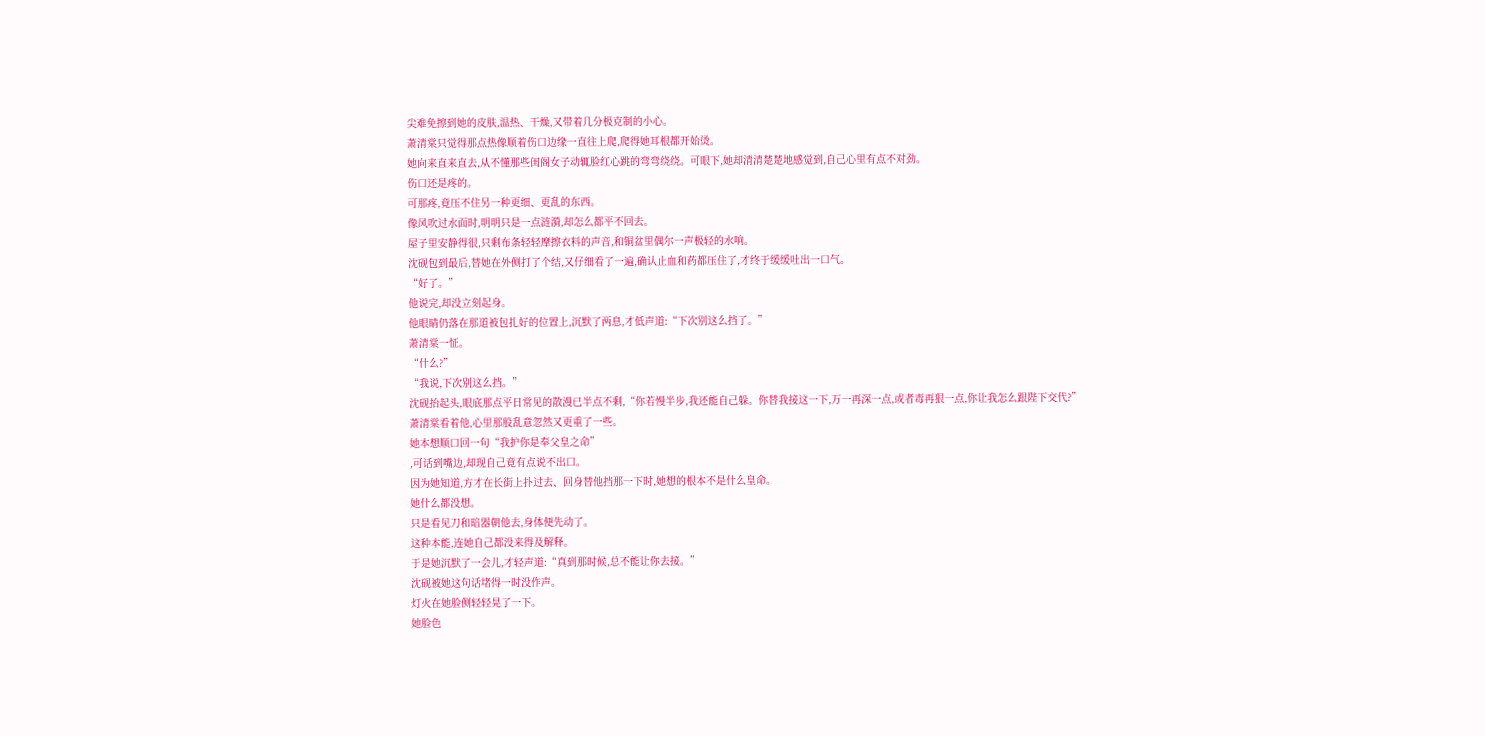尖难免擦到她的皮肤,温热、干燥,又带着几分极克制的小心。
萧清棠只觉得那点热像顺着伤口边缘一直往上爬,爬得她耳根都开始烫。
她向来直来直去,从不懂那些闺阁女子动辄脸红心跳的弯弯绕绕。可眼下,她却清清楚楚地感觉到,自己心里有点不对劲。
伤口还是疼的。
可那疼,竟压不住另一种更细、更乱的东西。
像风吹过水面时,明明只是一点涟漪,却怎么都平不回去。
屋子里安静得很,只剩布条轻轻摩擦衣料的声音,和铜盆里偶尔一声极轻的水响。
沈砚包到最后,替她在外侧打了个结,又仔细看了一遍,确认止血和药都压住了,才终于缓缓吐出一口气。
“好了。”
他说完,却没立刻起身。
他眼睛仍落在那道被包扎好的位置上,沉默了两息,才低声道:“下次别这么挡了。”
萧清棠一怔。
“什么?”
“我说,下次别这么挡。”
沈砚抬起头,眼底那点平日常见的散漫已半点不剩,“你若慢半步,我还能自己躲。你替我接这一下,万一再深一点,或者毒再狠一点,你让我怎么跟陛下交代?”
萧清棠看着他,心里那股乱意忽然又更重了一些。
她本想顺口回一句“我护你是奉父皇之命”
,可话到嘴边,却现自己竟有点说不出口。
因为她知道,方才在长街上扑过去、回身替他挡那一下时,她想的根本不是什么皇命。
她什么都没想。
只是看见刀和暗器朝他去,身体便先动了。
这种本能,连她自己都没来得及解释。
于是她沉默了一会儿,才轻声道:“真到那时候,总不能让你去接。”
沈砚被她这句话堵得一时没作声。
灯火在她脸侧轻轻晃了一下。
她脸色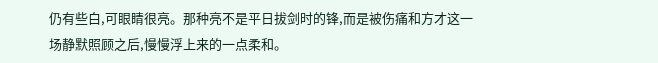仍有些白,可眼睛很亮。那种亮不是平日拔剑时的锋,而是被伤痛和方才这一场静默照顾之后,慢慢浮上来的一点柔和。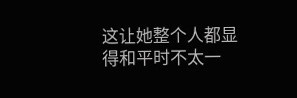这让她整个人都显得和平时不太一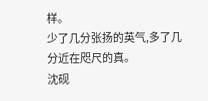样。
少了几分张扬的英气,多了几分近在咫尺的真。
沈砚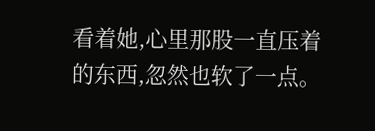看着她,心里那股一直压着的东西,忽然也软了一点。